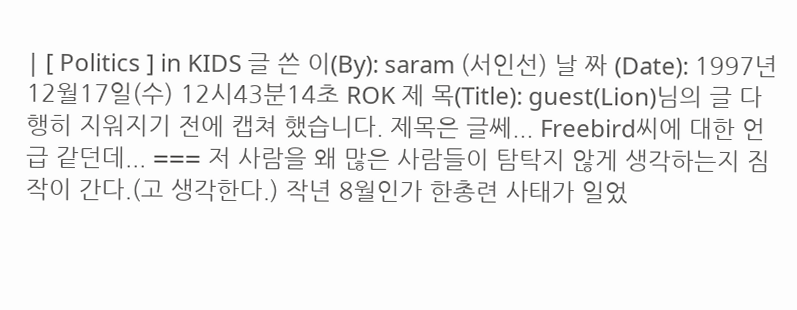| [ Politics ] in KIDS 글 쓴 이(By): saram (서인선) 날 짜 (Date): 1997년12월17일(수) 12시43분14초 ROK 제 목(Title): guest(Lion)님의 글 다행히 지워지기 전에 캡쳐 했습니다. 제목은 글쎄... Freebird씨에 대한 언급 같던데... === 저 사람을 왜 많은 사람들이 탐탁지 않게 생각하는지 짐작이 간다.(고 생각한다.) 작년 8월인가 한총련 사태가 일었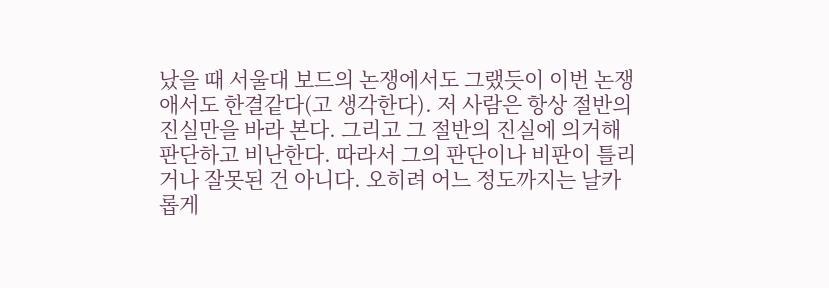났을 때 서울대 보드의 논쟁에서도 그랬듯이 이번 논쟁애서도 한결같다(고 생각한다). 저 사람은 항상 절반의 진실만을 바라 본다. 그리고 그 절반의 진실에 의거해 판단하고 비난한다. 따라서 그의 판단이나 비판이 틀리거나 잘못된 건 아니다. 오히려 어느 정도까지는 날카롭게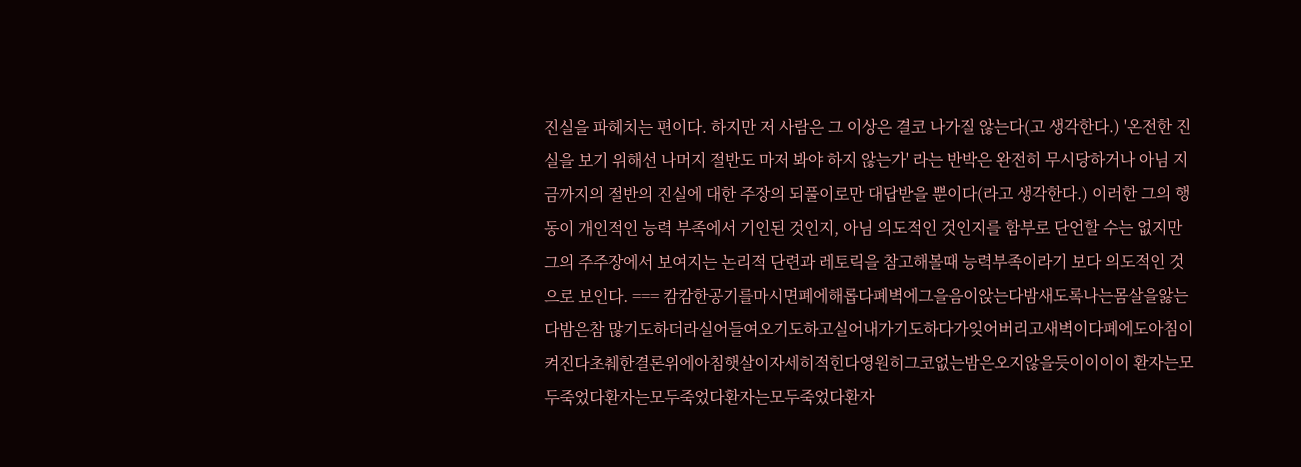진실을 파헤치는 편이다. 하지만 저 사람은 그 이상은 결코 나가질 않는다(고 생각한다.) '온전한 진실을 보기 위해선 나머지 절반도 마저 봐야 하지 않는가' 라는 반박은 완전히 무시당하거나 아님 지금까지의 절반의 진실에 대한 주장의 되풀이로만 대답받을 뿐이다(라고 생각한다.) 이러한 그의 행동이 개인적인 능력 부족에서 기인된 것인지, 아님 의도적인 것인지를 함부로 단언할 수는 없지만 그의 주주장에서 보여지는 논리적 단련과 레토릭을 참고해볼때 능력부족이라기 보다 의도적인 것으로 보인다. === 캄캄한공기를마시면폐에해롭다폐벽에그을음이앉는다밤새도록나는몸살을앓는다밤은참 많기도하더라실어들여오기도하고실어내가기도하다가잊어버리고새벽이다폐에도아침이 켜진다초췌한결론위에아침햇살이자세히적힌다영원히그코없는밤은오지않을듯이이이이 환자는모두죽었다환자는모두죽었다환자는모두죽었다환자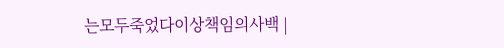는모두죽었다이상책임의사백 |